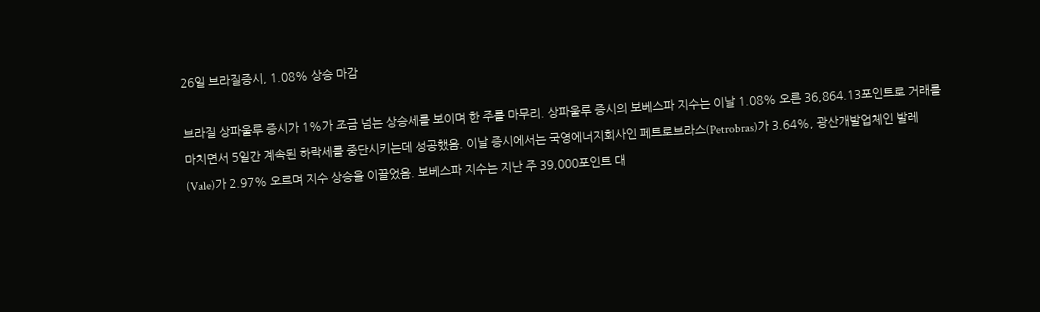26일 브라질증시, 1.08% 상승 마감

브라질 상파울루 증시가 1%가 조금 넘는 상승세를 보이며 한 주를 마무리. 상파울루 증시의 보베스파 지수는 이날 1.08% 오른 36,864.13포인트로 거래를 마치면서 5일간 계속된 하락세를 중단시키는데 성공했음. 이날 증시에서는 국영에너지회사인 페트로브라스(Petrobras)가 3.64%, 광산개발업체인 발레(Vale)가 2.97% 오르며 지수 상승을 이끌었음. 보베스파 지수는 지난 주 39,000포인트 대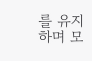를 유지하며 모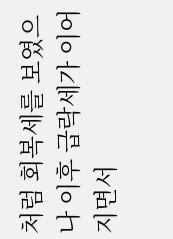처럼 회복세를 보였으나 이후 급락세가 이어지면서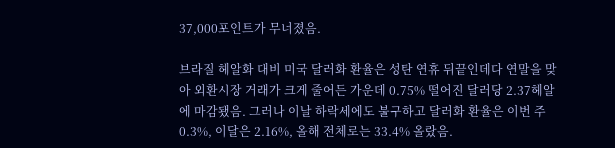37,000포인트가 무너졌음.

브라질 헤알화 대비 미국 달러화 환율은 성탄 연휴 뒤끝인데다 연말을 맞아 외환시장 거래가 크게 줄어든 가운데 0.75% 떨어진 달러당 2.37헤알에 마감됐음. 그러나 이날 하락세에도 불구하고 달러화 환율은 이번 주 0.3%, 이달은 2.16%, 올해 전체로는 33.4% 올랐음.